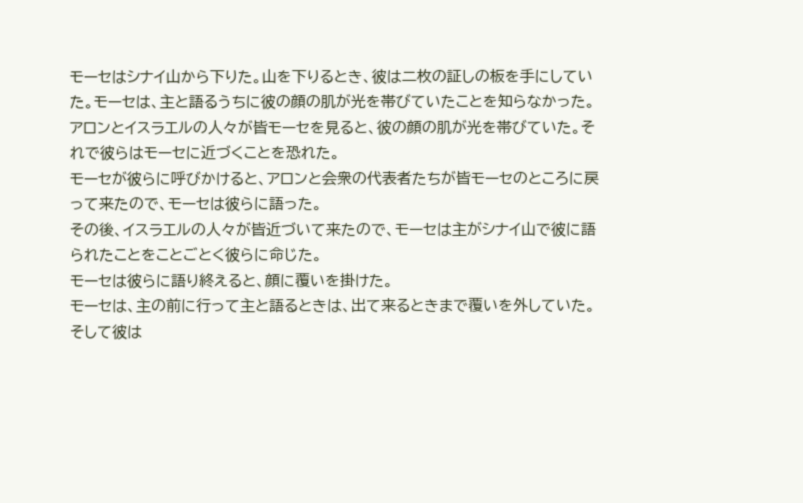モーセはシナイ山から下りた。山を下りるとき、彼は二枚の証しの板を手にしていた。モーセは、主と語るうちに彼の顔の肌が光を帯びていたことを知らなかった。
アロンとイスラエルの人々が皆モーセを見ると、彼の顔の肌が光を帯びていた。それで彼らはモーセに近づくことを恐れた。
モーセが彼らに呼びかけると、アロンと会衆の代表者たちが皆モーセのところに戻って来たので、モーセは彼らに語った。
その後、イスラエルの人々が皆近づいて来たので、モーセは主がシナイ山で彼に語られたことをことごとく彼らに命じた。
モーセは彼らに語り終えると、顔に覆いを掛けた。
モーセは、主の前に行って主と語るときは、出て来るときまで覆いを外していた。そして彼は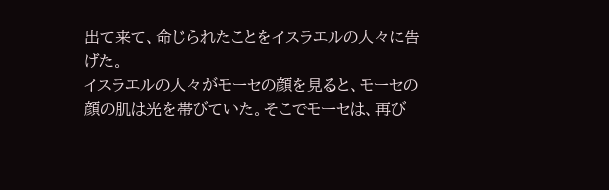出て来て、命じられたことをイスラエルの人々に告げた。
イスラエルの人々がモーセの顔を見ると、モーセの顔の肌は光を帯びていた。そこでモーセは、再び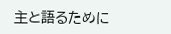主と語るために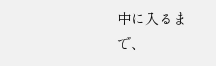中に入るまで、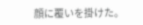顔に覆いを掛けた。